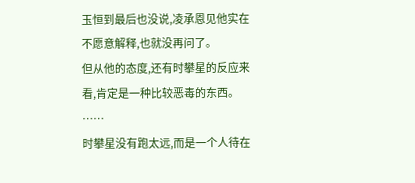玉恒到最后也没说,凌承恩见他实在不愿意解释,也就没再问了。
但从他的态度,还有时攀星的反应来看,肯定是一种比较恶毒的东西。
……
时攀星没有跑太远,而是一个人待在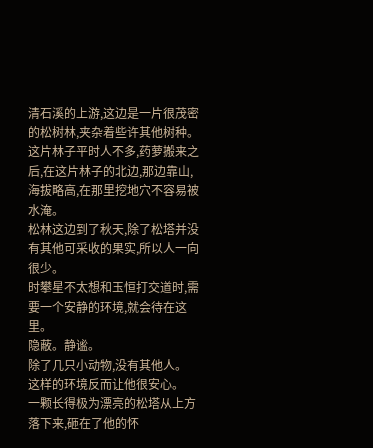清石溪的上游,这边是一片很茂密的松树林,夹杂着些许其他树种。
这片林子平时人不多,药萝搬来之后,在这片林子的北边,那边靠山,海拔略高,在那里挖地穴不容易被水淹。
松林这边到了秋天,除了松塔并没有其他可采收的果实,所以人一向很少。
时攀星不太想和玉恒打交道时,需要一个安静的环境,就会待在这里。
隐蔽。静谧。
除了几只小动物,没有其他人。
这样的环境反而让他很安心。
一颗长得极为漂亮的松塔从上方落下来,砸在了他的怀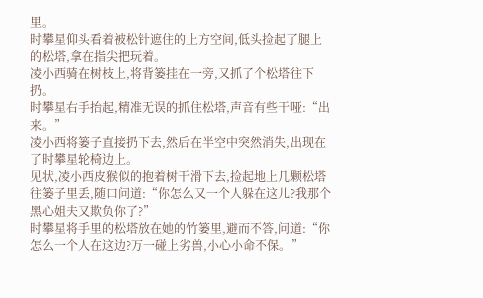里。
时攀星仰头看着被松针遮住的上方空间,低头捡起了腿上的松塔,拿在指尖把玩着。
凌小西骑在树枝上,将背篓挂在一旁,又抓了个松塔往下扔。
时攀星右手抬起,精准无误的抓住松塔,声音有些干哑:“出来。”
凌小西将篓子直接扔下去,然后在半空中突然消失,出现在了时攀星轮椅边上。
见状,凌小西皮猴似的抱着树干滑下去,捡起地上几颗松塔往篓子里丢,随口问道:“你怎么又一个人躲在这儿?我那个黑心姐夫又欺负你了?”
时攀星将手里的松塔放在她的竹篓里,避而不答,问道:“你怎么一个人在这边?万一碰上劣兽,小心小命不保。”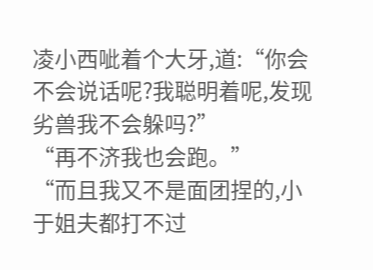凌小西呲着个大牙,道:“你会不会说话呢?我聪明着呢,发现劣兽我不会躲吗?”
“再不济我也会跑。”
“而且我又不是面团捏的,小于姐夫都打不过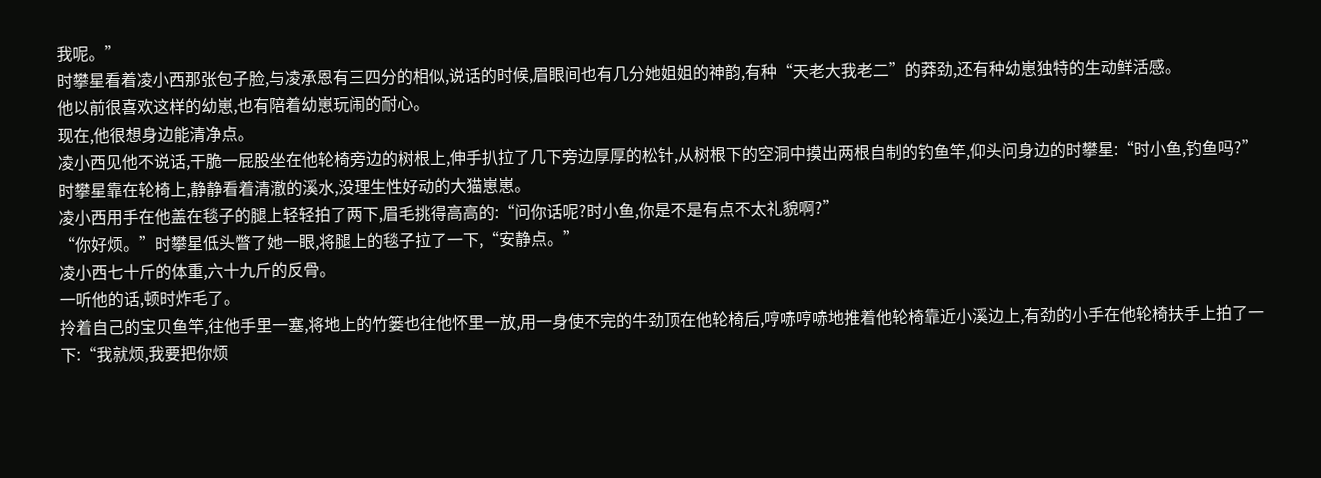我呢。”
时攀星看着凌小西那张包子脸,与凌承恩有三四分的相似,说话的时候,眉眼间也有几分她姐姐的神韵,有种“天老大我老二”的莽劲,还有种幼崽独特的生动鲜活感。
他以前很喜欢这样的幼崽,也有陪着幼崽玩闹的耐心。
现在,他很想身边能清净点。
凌小西见他不说话,干脆一屁股坐在他轮椅旁边的树根上,伸手扒拉了几下旁边厚厚的松针,从树根下的空洞中摸出两根自制的钓鱼竿,仰头问身边的时攀星:“时小鱼,钓鱼吗?”
时攀星靠在轮椅上,静静看着清澈的溪水,没理生性好动的大猫崽崽。
凌小西用手在他盖在毯子的腿上轻轻拍了两下,眉毛挑得高高的:“问你话呢?时小鱼,你是不是有点不太礼貌啊?”
“你好烦。”时攀星低头瞥了她一眼,将腿上的毯子拉了一下,“安静点。”
凌小西七十斤的体重,六十九斤的反骨。
一听他的话,顿时炸毛了。
拎着自己的宝贝鱼竿,往他手里一塞,将地上的竹篓也往他怀里一放,用一身使不完的牛劲顶在他轮椅后,哼哧哼哧地推着他轮椅靠近小溪边上,有劲的小手在他轮椅扶手上拍了一下:“我就烦,我要把你烦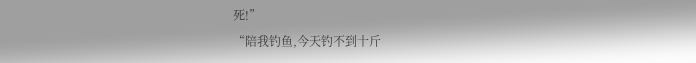死!”
“陪我钓鱼,今天钓不到十斤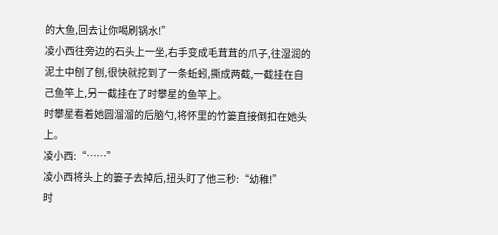的大鱼,回去让你喝刷锅水!”
凌小西往旁边的石头上一坐,右手变成毛茸茸的爪子,往湿润的泥土中刨了刨,很快就挖到了一条蚯蚓,撕成两截,一截挂在自己鱼竿上,另一截挂在了时攀星的鱼竿上。
时攀星看着她圆溜溜的后脑勺,将怀里的竹篓直接倒扣在她头上。
凌小西:“……”
凌小西将头上的篓子去掉后,扭头盯了他三秒:“幼稚!”
时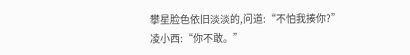攀星脸色依旧淡淡的,问道:“不怕我揍你?”
凌小西:“你不敢。”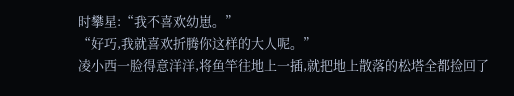时攀星:“我不喜欢幼崽。”
“好巧,我就喜欢折腾你这样的大人呢。”
凌小西一脸得意洋洋,将鱼竿往地上一插,就把地上散落的松塔全都捡回了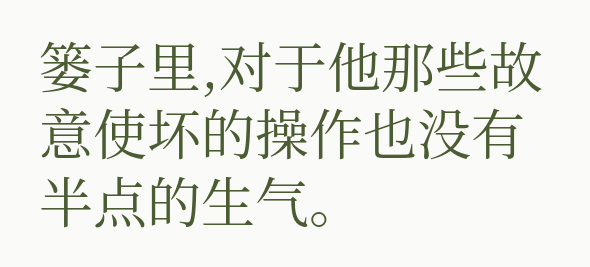篓子里,对于他那些故意使坏的操作也没有半点的生气。